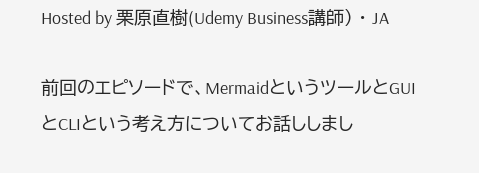Hosted by 栗原直樹(Udemy Business講師) · JA

前回のエピソードで、MermaidというツールとGUIとCLIという考え方についてお話ししまし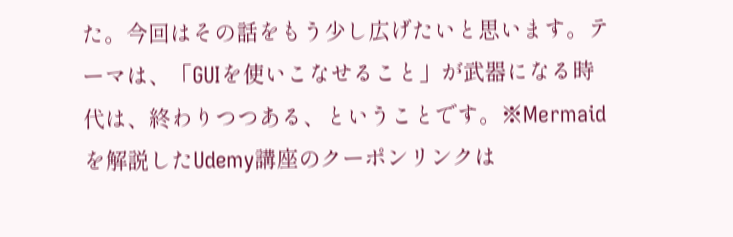た。今回はその話をもう少し広げたいと思います。テーマは、「GUIを使いこなせること」が武器になる時代は、終わりつつある、ということです。※Mermaidを解説したUdemy講座のクーポンリンクは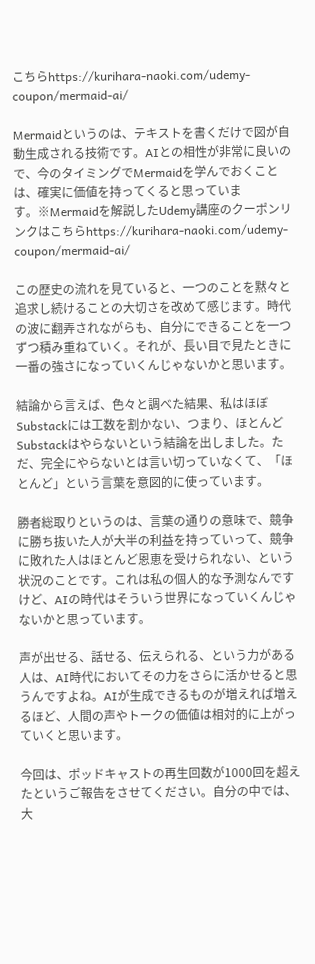こちらhttps://kurihara-naoki.com/udemy-coupon/mermaid-ai/

Mermaidというのは、テキストを書くだけで図が自動生成される技術です。AIとの相性が非常に良いので、今のタイミングでMermaidを学んでおくことは、確実に価値を持ってくると思っています。※Mermaidを解説したUdemy講座のクーポンリンクはこちらhttps://kurihara-naoki.com/udemy-coupon/mermaid-ai/

この歴史の流れを見ていると、一つのことを黙々と追求し続けることの大切さを改めて感じます。時代の波に翻弄されながらも、自分にできることを一つずつ積み重ねていく。それが、長い目で見たときに一番の強さになっていくんじゃないかと思います。

結論から言えば、色々と調べた結果、私はほぼSubstackには工数を割かない、つまり、ほとんどSubstackはやらないという結論を出しました。ただ、完全にやらないとは言い切っていなくて、「ほとんど」という言葉を意図的に使っています。

勝者総取りというのは、言葉の通りの意味で、競争に勝ち抜いた人が大半の利益を持っていって、競争に敗れた人はほとんど恩恵を受けられない、という状況のことです。これは私の個人的な予測なんですけど、AIの時代はそういう世界になっていくんじゃないかと思っています。

声が出せる、話せる、伝えられる、という力がある人は、AI時代においてその力をさらに活かせると思うんですよね。AIが生成できるものが増えれば増えるほど、人間の声やトークの価値は相対的に上がっていくと思います。

今回は、ポッドキャストの再生回数が1000回を超えたというご報告をさせてください。自分の中では、大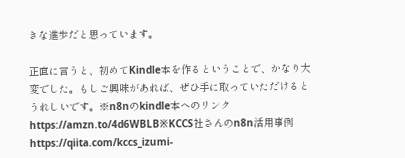きな進歩だと思っています。

正直に言うと、初めてKindle本を作るということで、かなり大変でした。もしご興味があれば、ぜひ手に取っていただけるとうれしいです。※n8nのkindle本へのリンクhttps://amzn.to/4d6WBLB※KCCS社さんのn8n活用事例https://qiita.com/kccs_izumi-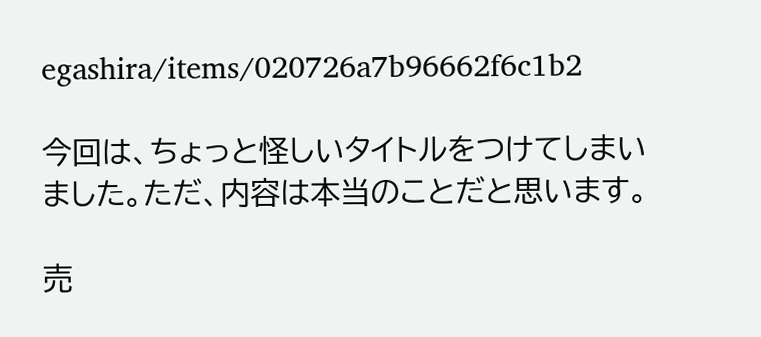egashira/items/020726a7b96662f6c1b2

今回は、ちょっと怪しいタイトルをつけてしまいました。ただ、内容は本当のことだと思います。

売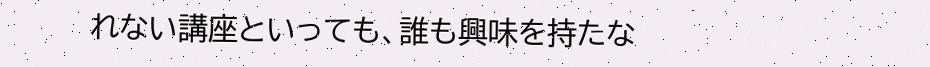れない講座といっても、誰も興味を持たな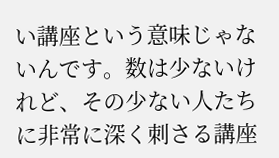い講座という意味じゃないんです。数は少ないけれど、その少ない人たちに非常に深く刺さる講座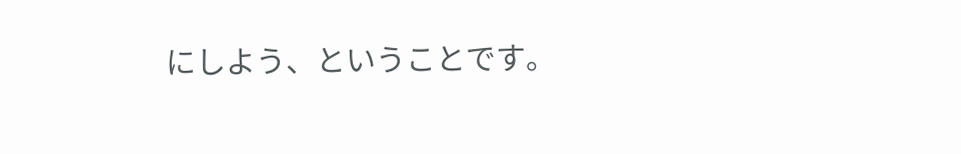にしよう、ということです。